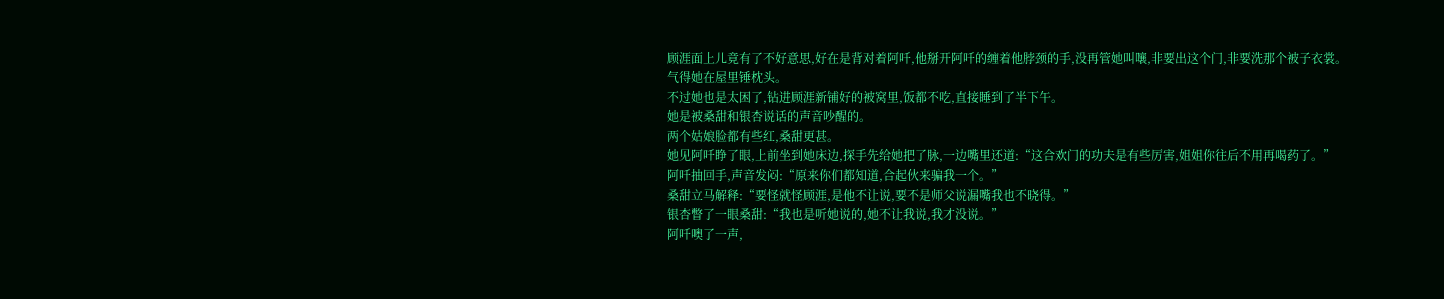顾涯面上儿竟有了不好意思,好在是背对着阿吀,他掰开阿吀的缠着他脖颈的手,没再管她叫嚷,非要出这个门,非要洗那个被子衣裳。
气得她在屋里锤枕头。
不过她也是太困了,钻进顾涯新铺好的被窝里,饭都不吃,直接睡到了半下午。
她是被桑甜和银杏说话的声音吵醒的。
两个姑娘脸都有些红,桑甜更甚。
她见阿吀睁了眼,上前坐到她床边,探手先给她把了脉,一边嘴里还道:“这合欢门的功夫是有些厉害,姐姐你往后不用再喝药了。”
阿吀抽回手,声音发闷:“原来你们都知道,合起伙来骗我一个。”
桑甜立马解释:“要怪就怪顾涯,是他不让说,要不是师父说漏嘴我也不晓得。”
银杏瞥了一眼桑甜:“我也是听她说的,她不让我说,我才没说。”
阿吀噢了一声,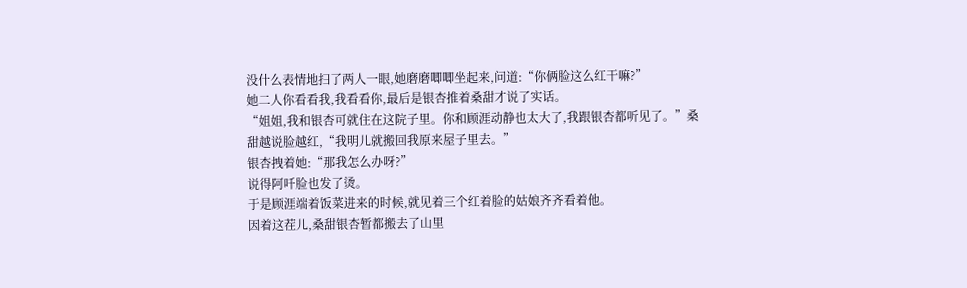没什么表情地扫了两人一眼,她磨磨唧唧坐起来,问道:“你俩脸这么红干嘛?”
她二人你看看我,我看看你,最后是银杏推着桑甜才说了实话。
“姐姐,我和银杏可就住在这院子里。你和顾涯动静也太大了,我跟银杏都听见了。”桑甜越说脸越红,“我明儿就搬回我原来屋子里去。”
银杏拽着她:“那我怎么办呀?”
说得阿吀脸也发了烫。
于是顾涯端着饭菜进来的时候,就见着三个红着脸的姑娘齐齐看着他。
因着这茬儿,桑甜银杏暂都搬去了山里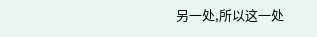另一处,所以这一处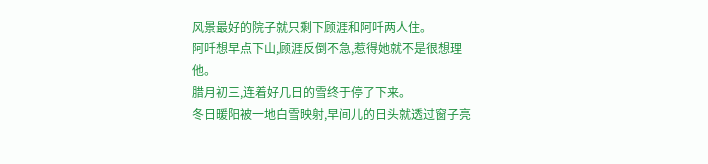风景最好的院子就只剩下顾涯和阿吀两人住。
阿吀想早点下山,顾涯反倒不急,惹得她就不是很想理他。
腊月初三,连着好几日的雪终于停了下来。
冬日暖阳被一地白雪映射,早间儿的日头就透过窗子亮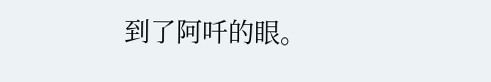到了阿吀的眼。